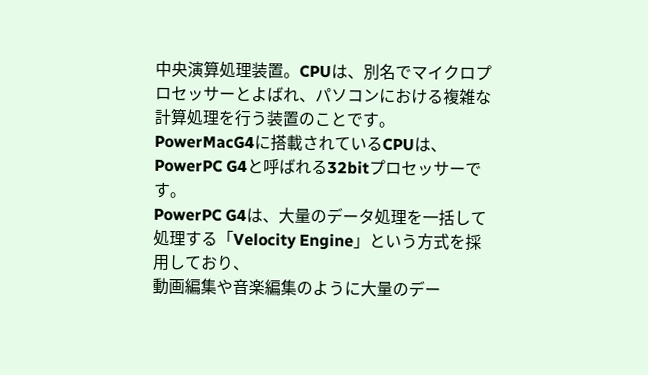中央演算処理装置。CPUは、別名でマイクロプロセッサーとよばれ、パソコンにおける複雑な
計算処理を行う装置のことです。
PowerMacG4に搭載されているCPUは、PowerPC G4と呼ばれる32bitプロセッサーです。
PowerPC G4は、大量のデータ処理を一括して処理する「Velocity Engine」という方式を採用しており、
動画編集や音楽編集のように大量のデー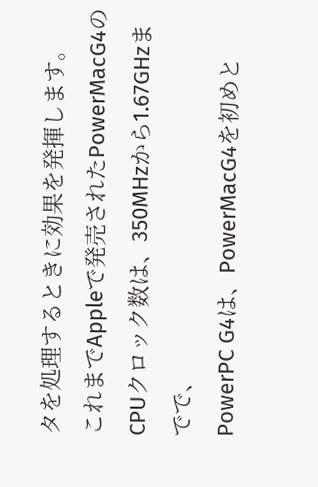タを処理するときに効果を発揮します。
これまでAppleで発売されたPowerMacG4のCPUクロック数は、350MHzから1.67GHzまでで、
PowerPC G4は、PowerMacG4を初めと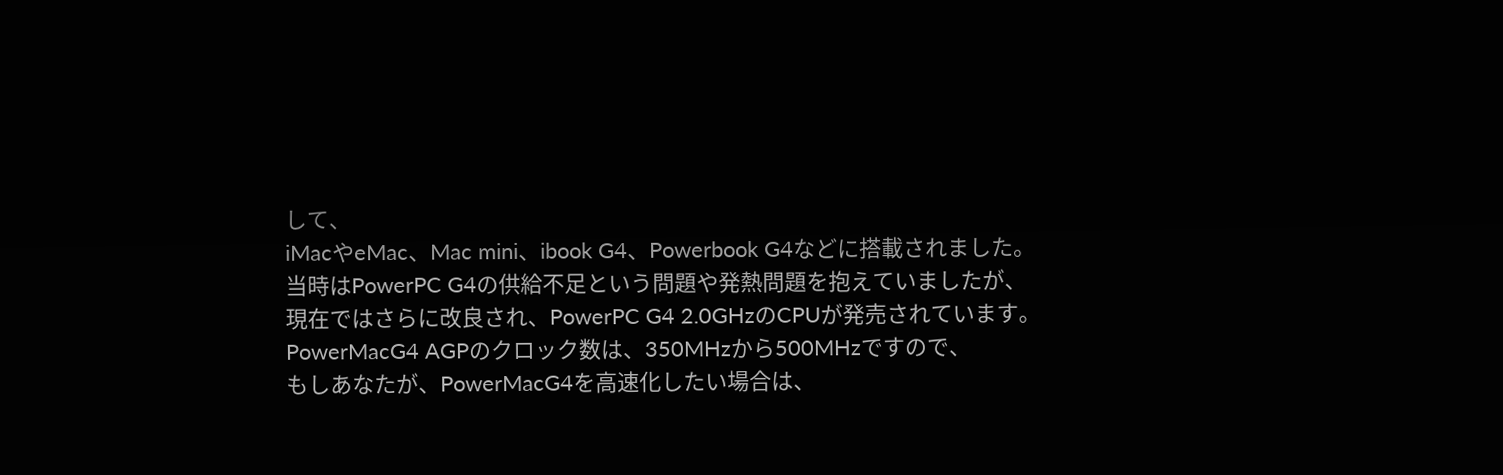して、
iMacやeMac、Mac mini、ibook G4、Powerbook G4などに搭載されました。
当時はPowerPC G4の供給不足という問題や発熱問題を抱えていましたが、
現在ではさらに改良され、PowerPC G4 2.0GHzのCPUが発売されています。
PowerMacG4 AGPのクロック数は、350MHzから500MHzですので、
もしあなたが、PowerMacG4を高速化したい場合は、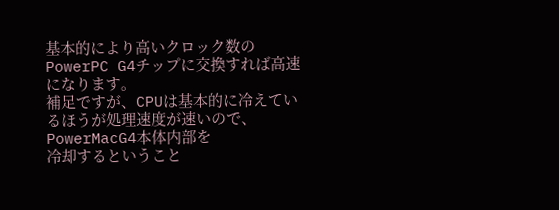基本的により高いクロック数のPowerPC G4チップに交換すれば高速になります。
補足ですが、CPUは基本的に冷えているほうが処理速度が速いので、PowerMacG4本体内部を
冷却するということ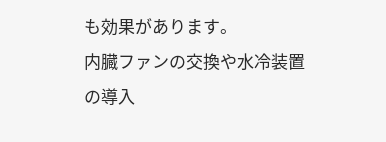も効果があります。
内臓ファンの交換や水冷装置の導入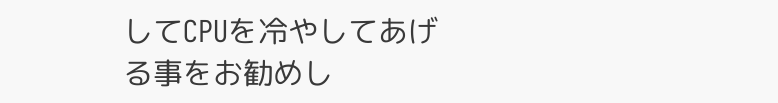してCPUを冷やしてあげる事をお勧めし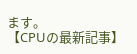ます。
【CPUの最新記事】